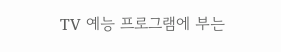TV 예능 프로그램에 부는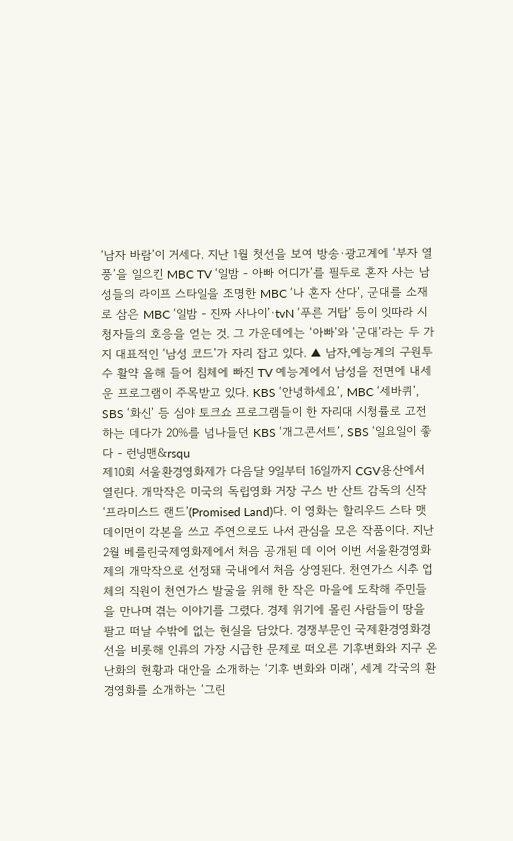‘남자 바람’이 거세다. 지난 1월 첫선을 보여 방송·광고계에 ‘부자 열풍’을 일으킨 MBC TV ‘일밤 - 아빠 어디가’를 필두로 혼자 사는 남성들의 라이프 스타일을 조명한 MBC ‘나 혼자 산다’, 군대를 소재로 삼은 MBC ‘일밤 - 진짜 사나이’·tvN ‘푸른 거탑’ 등이 잇따라 시청자들의 호응을 얻는 것. 그 가운데에는 ‘아빠’와 ‘군대’라는 두 가지 대표적인 ‘남성 코드’가 자리 잡고 있다. ▲ 남자,예능계의 구원투수 활약 올해 들어 침체에 빠진 TV 예능계에서 남성을 전면에 내세운 프로그램이 주목받고 있다. KBS ‘안녕하세요’, MBC ‘세바퀴’, SBS ‘화신’ 등 심야 토크쇼 프로그램들이 한 자리대 시청률로 고전하는 데다가 20%를 넘나들던 KBS ‘개그콘서트’, SBS ‘일요일이 좋다 - 런닝맨&rsqu
제10회 서울환경영화제가 다음달 9일부터 16일까지 CGV용산에서 열린다. 개막작은 미국의 독립영화 거장 구스 반 산트 감독의 신작 ‘프라미스드 랜드’(Promised Land)다. 이 영화는 할리우드 스타 맷 데이먼이 각본을 쓰고 주연으로도 나서 관심을 모은 작품이다. 지난 2월 베를린국제영화제에서 처음 공개된 데 이어 이번 서울환경영화제의 개막작으로 선정돼 국내에서 처음 상영된다. 천연가스 시추 업체의 직원이 천연가스 발굴을 위해 한 작은 마을에 도착해 주민들을 만나며 겪는 이야기를 그렸다. 경제 위기에 몰린 사람들이 땅을 팔고 떠날 수밖에 없는 현실을 담았다. 경쟁부문인 국제환경영화경선을 비롯해 인류의 가장 시급한 문제로 떠오른 기후변화와 지구 온난화의 현황과 대안을 소개하는 ‘기후 변화와 미래’, 세계 각국의 환경영화를 소개하는 ‘그린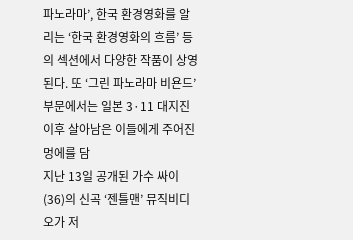파노라마’, 한국 환경영화를 알리는 ‘한국 환경영화의 흐름’ 등의 섹션에서 다양한 작품이 상영된다. 또 ‘그린 파노라마 비욘드’ 부문에서는 일본 3·11 대지진 이후 살아남은 이들에게 주어진 멍에를 담
지난 13일 공개된 가수 싸이(36)의 신곡 ‘젠틀맨’ 뮤직비디오가 저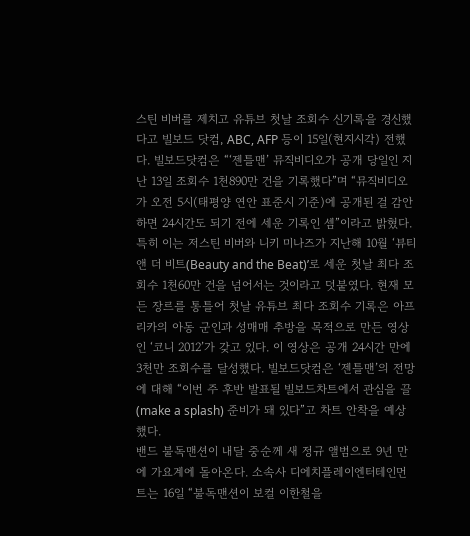스틴 비버를 제치고 유튜브 첫날 조회수 신기록을 경신했다고 빌보드 닷컴, ABC, AFP 등이 15일(현지시각) 전했다. 빌보드닷컴은 “‘젠틀맨’ 뮤직비디오가 공개 당일인 지난 13일 조회수 1천890만 건을 기록했다”며 “뮤직비디오가 오전 5시(태평양 연안 표준시 기준)에 공개된 걸 감안하면 24시간도 되기 전에 세운 기록인 셈”이라고 밝혔다. 특히 이는 저스틴 비버와 니키 미나즈가 지난해 10월 ‘뷰티 앤 더 비트(Beauty and the Beat)’로 세운 첫날 최다 조회수 1천60만 건을 넘어서는 것이라고 덧붙였다. 현재 모든 장르를 통틀어 첫날 유튜브 최다 조회수 기록은 아프리카의 아동 군인과 성매매 추방을 목적으로 만든 영상인 ‘코니 2012’가 갖고 있다. 이 영상은 공개 24시간 만에 3천만 조회수를 달성했다. 빌보드닷컴은 ‘젠틀맨’의 전망에 대해 “이번 주 후반 발표될 빌보드차트에서 관심을 끌(make a splash) 준비가 돼 있다”고 차트 안착을 예상했다.
밴드 불독맨션이 내달 중순께 새 정규 앨범으로 9년 만에 가요계에 돌아온다. 소속사 디에치플레이엔터테인먼트는 16일 “불독맨션이 보컬 이한철을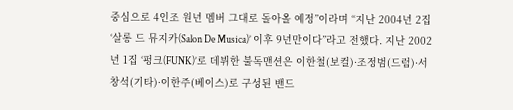중심으로 4인조 원년 멤버 그대로 돌아올 예정”이라며 “지난 2004년 2집 ‘살롱 드 뮤지카(Salon De Musica)’ 이후 9년만이다”라고 전했다. 지난 2002년 1집 ‘펑크(FUNK)’로 데뷔한 불독맨션은 이한철(보컬)·조정범(드럼)·서창석(기타)·이한주(베이스)로 구성된 밴드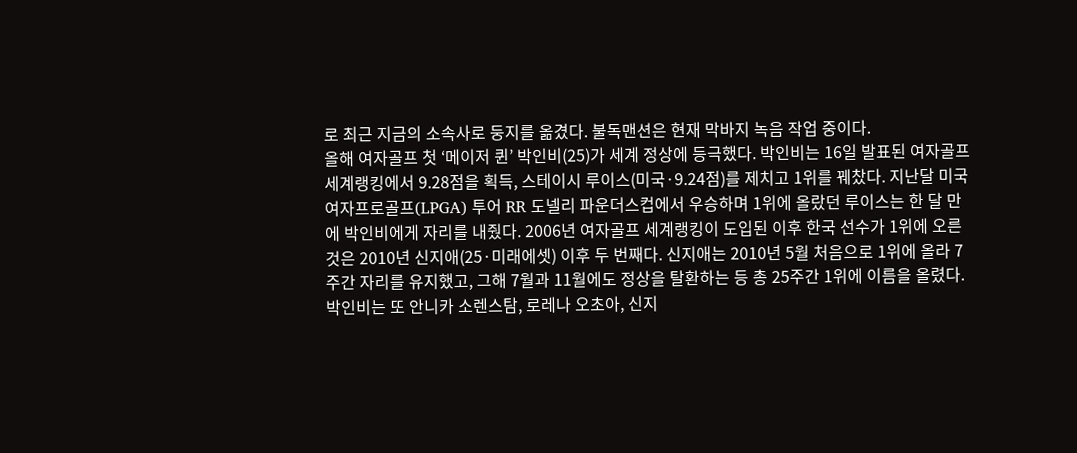로 최근 지금의 소속사로 둥지를 옮겼다. 불독맨션은 현재 막바지 녹음 작업 중이다.
올해 여자골프 첫 ‘메이저 퀸’ 박인비(25)가 세계 정상에 등극했다. 박인비는 16일 발표된 여자골프 세계랭킹에서 9.28점을 획득, 스테이시 루이스(미국·9.24점)를 제치고 1위를 꿰찼다. 지난달 미국여자프로골프(LPGA) 투어 RR 도넬리 파운더스컵에서 우승하며 1위에 올랐던 루이스는 한 달 만에 박인비에게 자리를 내줬다. 2006년 여자골프 세계랭킹이 도입된 이후 한국 선수가 1위에 오른 것은 2010년 신지애(25·미래에셋) 이후 두 번째다. 신지애는 2010년 5월 처음으로 1위에 올라 7주간 자리를 유지했고, 그해 7월과 11월에도 정상을 탈환하는 등 총 25주간 1위에 이름을 올렸다. 박인비는 또 안니카 소렌스탐, 로레나 오초아, 신지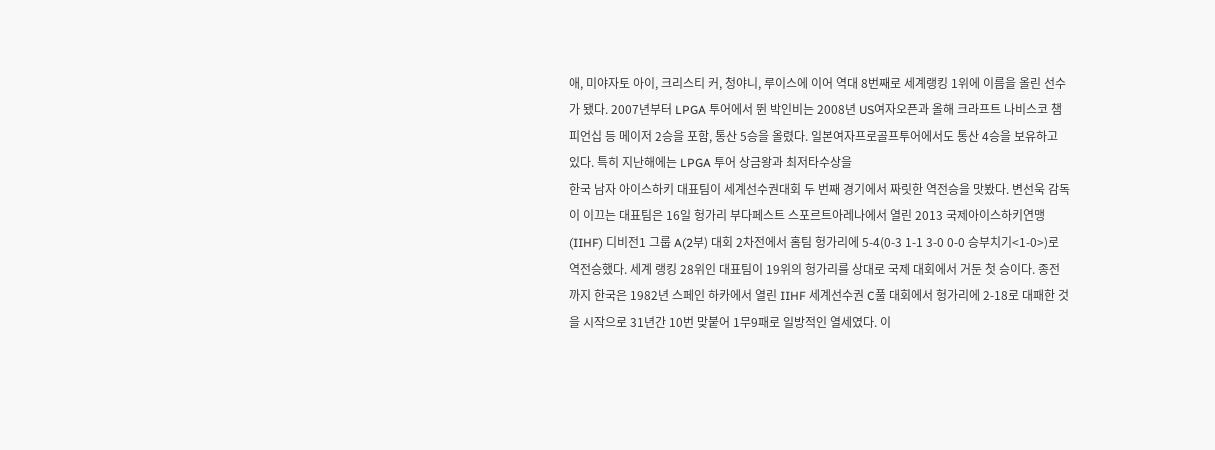애, 미야자토 아이, 크리스티 커, 청야니, 루이스에 이어 역대 8번째로 세계랭킹 1위에 이름을 올린 선수가 됐다. 2007년부터 LPGA 투어에서 뛴 박인비는 2008년 US여자오픈과 올해 크라프트 나비스코 챔피언십 등 메이저 2승을 포함, 통산 5승을 올렸다. 일본여자프로골프투어에서도 통산 4승을 보유하고 있다. 특히 지난해에는 LPGA 투어 상금왕과 최저타수상을
한국 남자 아이스하키 대표팀이 세계선수권대회 두 번째 경기에서 짜릿한 역전승을 맛봤다. 변선욱 감독이 이끄는 대표팀은 16일 헝가리 부다페스트 스포르트아레나에서 열린 2013 국제아이스하키연맹(IIHF) 디비전1 그룹 A(2부) 대회 2차전에서 홈팀 헝가리에 5-4(0-3 1-1 3-0 0-0 승부치기<1-0>)로 역전승했다. 세계 랭킹 28위인 대표팀이 19위의 헝가리를 상대로 국제 대회에서 거둔 첫 승이다. 종전까지 한국은 1982년 스페인 하카에서 열린 IIHF 세계선수권 C풀 대회에서 헝가리에 2-18로 대패한 것을 시작으로 31년간 10번 맞붙어 1무9패로 일방적인 열세였다. 이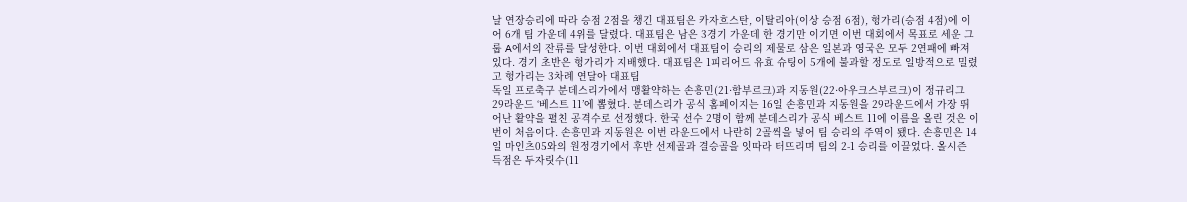날 연장승리에 따라 승점 2점을 챙긴 대표팀은 카자흐스탄, 이탈리아(이상 승점 6점), 헝가리(승점 4점)에 이어 6개 팀 가운데 4위를 달렸다. 대표팀은 남은 3경기 가운데 한 경기만 이기면 이번 대회에서 목표로 세운 그룹 A에서의 잔류를 달성한다. 이번 대회에서 대표팀이 승리의 제물로 삼은 일본과 영국은 모두 2연패에 빠져 있다. 경기 초반은 헝가리가 지배했다. 대표팀은 1피리어드 유효 슈팅이 5개에 불과할 정도로 일방적으로 밀렸고 헝가리는 3차례 연달아 대표팀
독일 프로축구 분데스리가에서 맹활약하는 손흥민(21·함부르크)과 지동원(22·아우크스부르크)이 정규리그 29라운드 ‘베스트 11’에 뽑혔다. 분데스리가 공식 홈페이지는 16일 손흥민과 지동원을 29라운드에서 가장 뛰어난 활약을 펼친 공격수로 선정했다. 한국 선수 2명이 함께 분데스리가 공식 베스트 11에 이름을 올린 것은 이번이 처음이다. 손흥민과 지동원은 이번 라운드에서 나란히 2골씩을 넣어 팀 승리의 주역이 됐다. 손흥민은 14일 마인츠05와의 원정경기에서 후반 선제골과 결승골을 잇따라 터뜨리며 팀의 2-1 승리를 이끌었다. 올시즌 득점은 두자릿수(11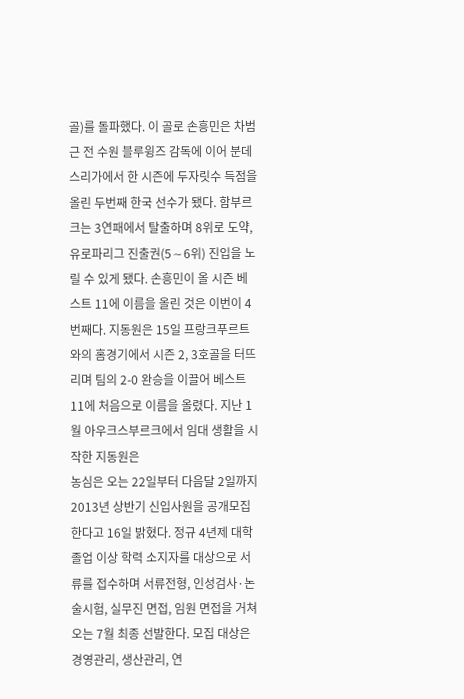골)를 돌파했다. 이 골로 손흥민은 차범근 전 수원 블루윙즈 감독에 이어 분데스리가에서 한 시즌에 두자릿수 득점을 올린 두번째 한국 선수가 됐다. 함부르크는 3연패에서 탈출하며 8위로 도약, 유로파리그 진출권(5∼6위) 진입을 노릴 수 있게 됐다. 손흥민이 올 시즌 베스트 11에 이름을 올린 것은 이번이 4번째다. 지동원은 15일 프랑크푸르트와의 홈경기에서 시즌 2, 3호골을 터뜨리며 팀의 2-0 완승을 이끌어 베스트 11에 처음으로 이름을 올렸다. 지난 1월 아우크스부르크에서 임대 생활을 시작한 지동원은
농심은 오는 22일부터 다음달 2일까지 2013년 상반기 신입사원을 공개모집한다고 16일 밝혔다. 정규 4년제 대학졸업 이상 학력 소지자를 대상으로 서류를 접수하며 서류전형, 인성검사·논술시험, 실무진 면접, 임원 면접을 거쳐 오는 7월 최종 선발한다. 모집 대상은 경영관리, 생산관리, 연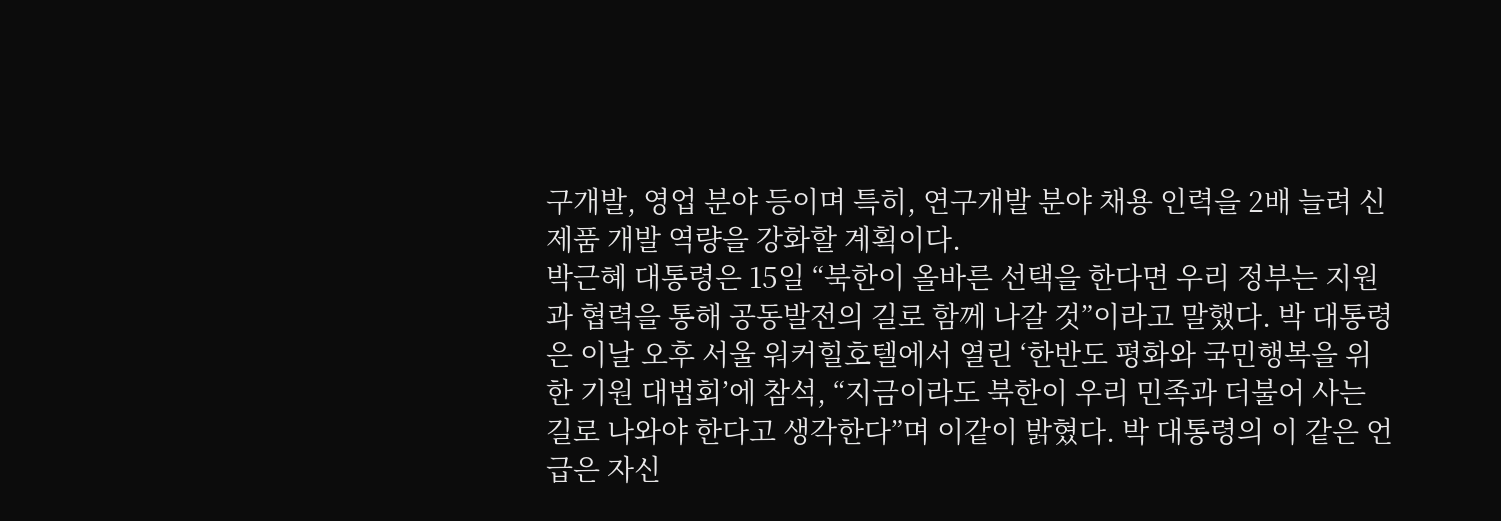구개발, 영업 분야 등이며 특히, 연구개발 분야 채용 인력을 2배 늘려 신제품 개발 역량을 강화할 계획이다.
박근혜 대통령은 15일 “북한이 올바른 선택을 한다면 우리 정부는 지원과 협력을 통해 공동발전의 길로 함께 나갈 것”이라고 말했다. 박 대통령은 이날 오후 서울 워커힐호텔에서 열린 ‘한반도 평화와 국민행복을 위한 기원 대법회’에 참석, “지금이라도 북한이 우리 민족과 더불어 사는 길로 나와야 한다고 생각한다”며 이같이 밝혔다. 박 대통령의 이 같은 언급은 자신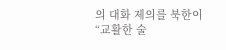의 대화 제의를 북한이 “교활한 술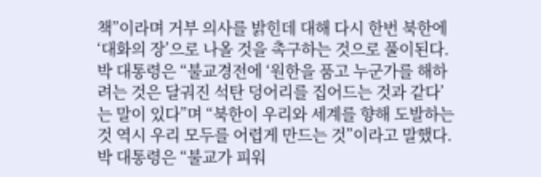책”이라며 거부 의사를 밝힌데 대해 다시 한번 북한에 ‘대화의 장’으로 나올 것을 촉구하는 것으로 풀이된다. 박 대통령은 “불교경전에 ‘원한을 품고 누군가를 해하려는 것은 달궈진 석탄 덩어리를 집어드는 것과 같다’는 말이 있다”며 “북한이 우리와 세계를 향해 도발하는 것 역시 우리 모두를 어렵게 만드는 것”이라고 말했다. 박 대통령은 “불교가 피워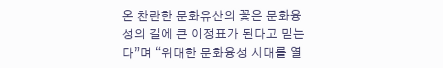온 찬란한 문화유산의 꽃은 문화융성의 길에 큰 이정표가 된다고 믿는다”며 “위대한 문화융성 시대를 열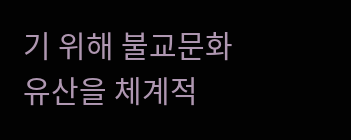기 위해 불교문화 유산을 체계적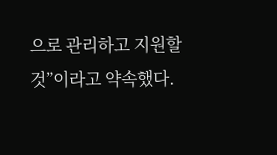으로 관리하고 지원할 것”이라고 약속했다.